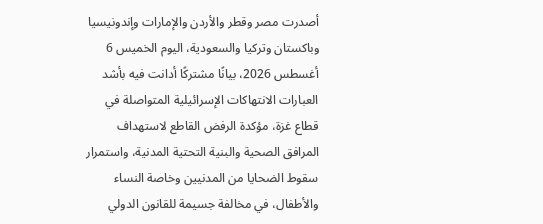أصدرت مصر وقطر والأردن والإمارات وإندونيسيا وباكستان وتركيا والسعودية، اليوم الخميس 6 أغسطس 2026، بيانًا مشتركًا أدانت فيه بأشد العبارات الانتهاكات الإسرائيلية المتواصلة في قطاع غزة، مؤكدة الرفض القاطع لاستهداف المرافق الصحية والبنية التحتية المدنية، واستمرار سقوط الضحايا من المدنيين وخاصة النساء والأطفال، في مخالفة جسيمة للقانون الدولي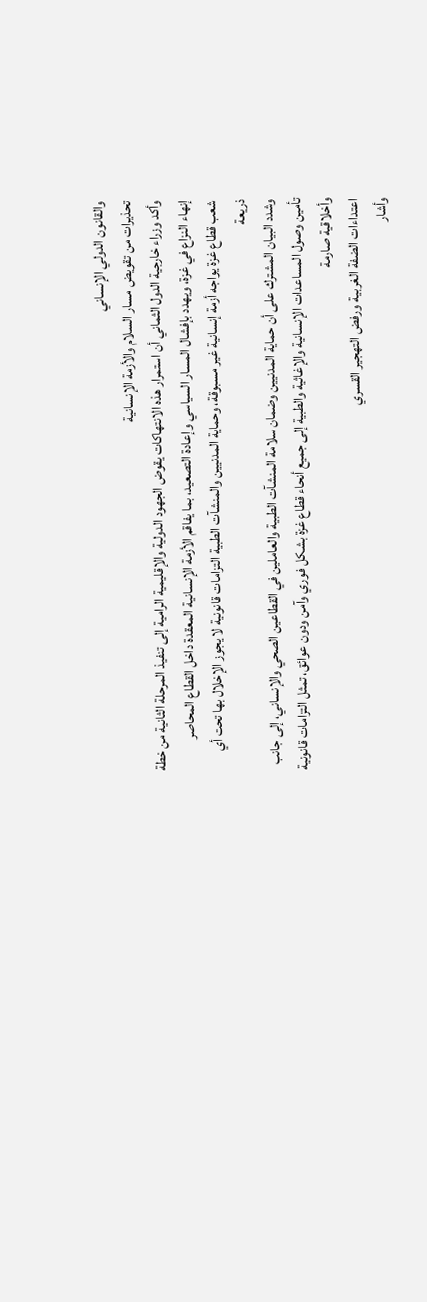والقانون الدولي الإنساني
تحذيرات من تقويض مسار السلام والأزمة الإنسانية
وأكد وزراء خارجية الدول الثماني أن استمرار هذه الانتهاكات يقوض الجهود الدولية والإقليمية الرامية إلى تنفيذ المرحلة الثانية من خطة إنهاء النزاع في غزة، ويهدد بإفشال المسار السياسي وإعادة التصعيد، بما يفاقم الأزمة الإنسانية المعقدة داخل القطاع المحاصر
شعب قطاع غزة يواجه أزمة إنسانية غير مسبوقة، وحماية المدنيين والمنشآت الطبية التزامات قانونية لا يجوز الإخلال بها تحت أي ذريعة
وشدد البيان المشترك على أن حماية المدنيين وضمان سلامة المنشآت الطبية والعاملين في القطاعين الصحي والإنساني، إلى جانب تأمين وصول المساعدات الإنسانية والإغاثية والطبية إلى جميع أنحاء قطاع غزة بشكل فوري وآمن ودون عوائق، تمثل التزامات قانونية وأخلاقية صارمة
اعتداءات الضفة الغربية ورفض التهجير القسري
وأشار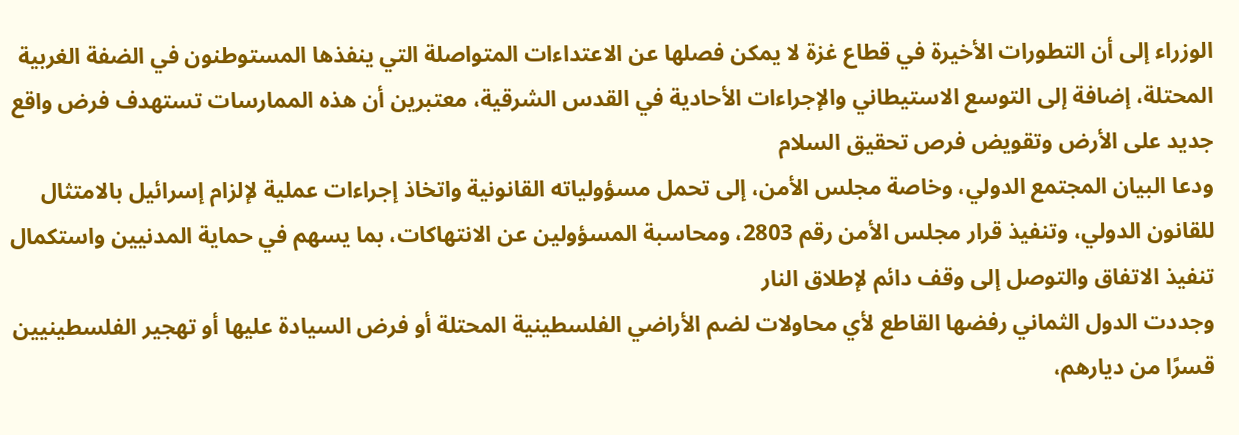الوزراء إلى أن التطورات الأخيرة في قطاع غزة لا يمكن فصلها عن الاعتداءات المتواصلة التي ينفذها المستوطنون في الضفة الغربية المحتلة، إضافة إلى التوسع الاستيطاني والإجراءات الأحادية في القدس الشرقية، معتبرين أن هذه الممارسات تستهدف فرض واقع جديد على الأرض وتقويض فرص تحقيق السلام
ودعا البيان المجتمع الدولي، وخاصة مجلس الأمن، إلى تحمل مسؤولياته القانونية واتخاذ إجراءات عملية لإلزام إسرائيل بالامتثال للقانون الدولي، وتنفيذ قرار مجلس الأمن رقم 2803، ومحاسبة المسؤولين عن الانتهاكات، بما يسهم في حماية المدنيين واستكمال تنفيذ الاتفاق والتوصل إلى وقف دائم لإطلاق النار
وجددت الدول الثماني رفضها القاطع لأي محاولات لضم الأراضي الفلسطينية المحتلة أو فرض السيادة عليها أو تهجير الفلسطينيين قسرًا من ديارهم،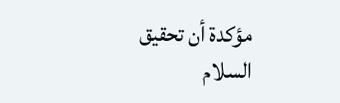مؤكدة أن تحقيق السلام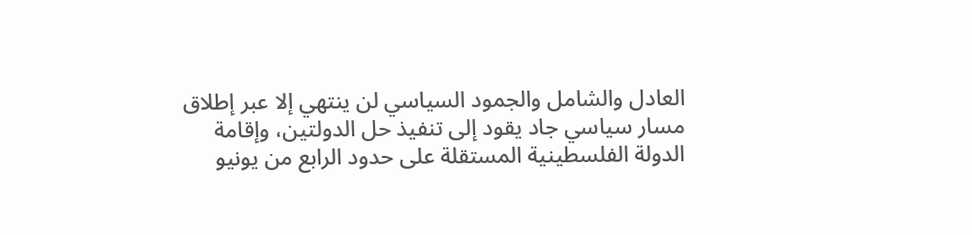العادل والشامل والجمود السياسي لن ينتهي إلا عبر إطلاق مسار سياسي جاد يقود إلى تنفيذ حل الدولتين، وإقامة الدولة الفلسطينية المستقلة على حدود الرابع من يونيو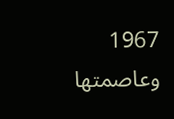1967 وعاصمتها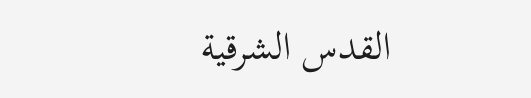القدس الشرقية